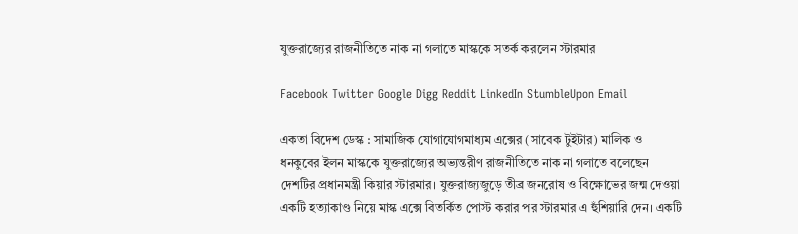যুক্তরাজ্যের রাজনীতিতে নাক না গলাতে মাস্ককে সতর্ক করলেন স্টারমার

Facebook Twitter Google Digg Reddit LinkedIn StumbleUpon Email

একতা বিদেশ ডেস্ক : সামাজিক যোগাযোগমাধ্যম এক্সের (সাবেক টুইটার) মালিক ও ধনকুবের ইলন মাস্ককে যুক্তরাজ্যের অভ্যন্তরীণ রাজনীতিতে নাক না গলাতে বলেছেন দেশটির প্রধানমন্ত্রী কিয়ার স্টারমার। যুক্তরাজ্যজুড়ে তীব্র জনরোষ ও বিক্ষোভের জন্ম দেওয়া একটি হত্যাকাণ্ড নিয়ে মাস্ক এক্সে বিতর্কিত পোস্ট করার পর স্টারমার এ হুঁশিয়ারি দেন। একটি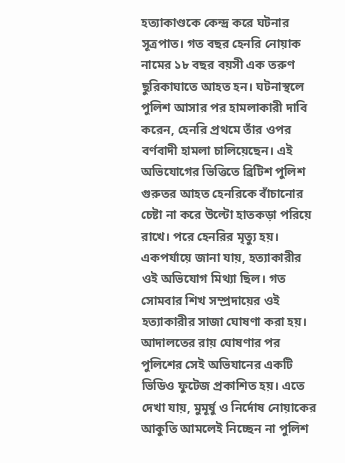হত্যাকাণ্ডকে কেন্দ্র করে ঘটনার সূত্রপাত। গত বছর হেনরি নোয়াক নামের ১৮ বছর বয়সী এক তরুণ ছুরিকাঘাতে আহত হন। ঘটনাস্থলে পুলিশ আসার পর হামলাকারী দাবি করেন, হেনরি প্রথমে তাঁর ওপর বর্ণবাদী হামলা চালিয়েছেন। এই অভিযোগের ভিত্তিতে ব্রিটিশ পুলিশ গুরুতর আহত হেনরিকে বাঁচানোর চেষ্টা না করে উল্টো হাতকড়া পরিয়ে রাখে। পরে হেনরির মৃত্যু হয়। একপর্যায়ে জানা যায়, হত্যাকারীর ওই অভিযোগ মিথ্যা ছিল। গত সোমবার শিখ সম্প্রদায়ের ওই হত্যাকারীর সাজা ঘোষণা করা হয়। আদালতের রায় ঘোষণার পর পুলিশের সেই অভিযানের একটি ভিডিও ফুটেজ প্রকাশিত হয়। এতে দেখা যায়, মুমূর্ষু ও নির্দোষ নোয়াকের আকুতি আমলেই নিচ্ছেন না পুলিশ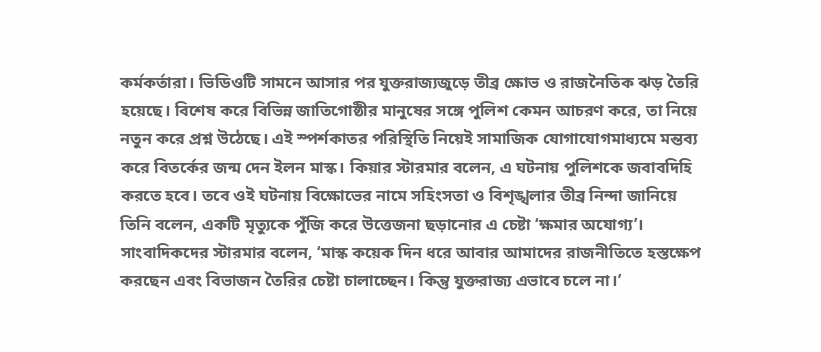কর্মকর্তারা। ভিডিওটি সামনে আসার পর যুক্তরাজ্যজুড়ে তীব্র ক্ষোভ ও রাজনৈতিক ঝড় তৈরি হয়েছে। বিশেষ করে বিভিন্ন জাতিগোষ্ঠীর মানুষের সঙ্গে পুলিশ কেমন আচরণ করে, তা নিয়ে নতুন করে প্রশ্ন উঠেছে। এই স্পর্শকাতর পরিস্থিতি নিয়েই সামাজিক যোগাযোগমাধ্যমে মন্তব্য করে বিতর্কের জন্ম দেন ইলন মাস্ক। কিয়ার স্টারমার বলেন, এ ঘটনায় পুলিশকে জবাবদিহি করতে হবে। তবে ওই ঘটনায় বিক্ষোভের নামে সহিংসতা ও বিশৃঙ্খলার তীব্র নিন্দা জানিয়ে তিনি বলেন, একটি মৃত্যুকে পুঁজি করে উত্তেজনা ছড়ানোর এ চেষ্টা ‘ক্ষমার অযোগ্য’। সাংবাদিকদের স্টারমার বলেন, ‘মাস্ক কয়েক দিন ধরে আবার আমাদের রাজনীতিতে হস্তক্ষেপ করছেন এবং বিভাজন তৈরির চেষ্টা চালাচ্ছেন। কিন্তু যুক্তরাজ্য এভাবে চলে না।’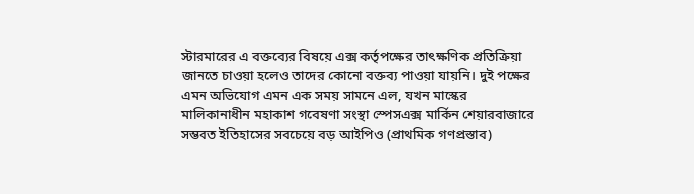স্টারমারের এ বক্তব্যের বিষয়ে এক্স কর্তৃপক্ষের তাৎক্ষণিক প্রতিক্রিয়া জানতে চাওয়া হলেও তাদের কোনো বক্তব্য পাওয়া যায়নি। দুই পক্ষের এমন অভিযোগ এমন এক সময় সামনে এল, যখন মাস্কের মালিকানাধীন মহাকাশ গবেষণা সংস্থা স্পেসএক্স মার্কিন শেয়ারবাজারে সম্ভবত ইতিহাসের সবচেয়ে বড় আইপিও (প্রাথমিক গণপ্রস্তাব)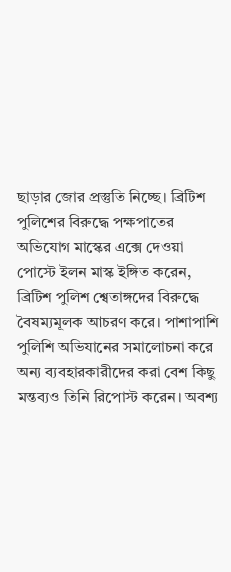ছাড়ার জোর প্রস্তুতি নিচ্ছে। ব্রিটিশ পুলিশের বিরুদ্ধে পক্ষপাতের অভিযোগ মাস্কের এক্সে দেওয়া পোস্টে ইলন মাস্ক ইঙ্গিত করেন, ব্রিটিশ পুলিশ শ্বেতাঙ্গদের বিরুদ্ধে বৈষম্যমূলক আচরণ করে। পাশাপাশি পুলিশি অভিযানের সমালোচনা করে অন্য ব্যবহারকারীদের করা বেশ কিছু মন্তব্যও তিনি রিপোস্ট করেন। অবশ্য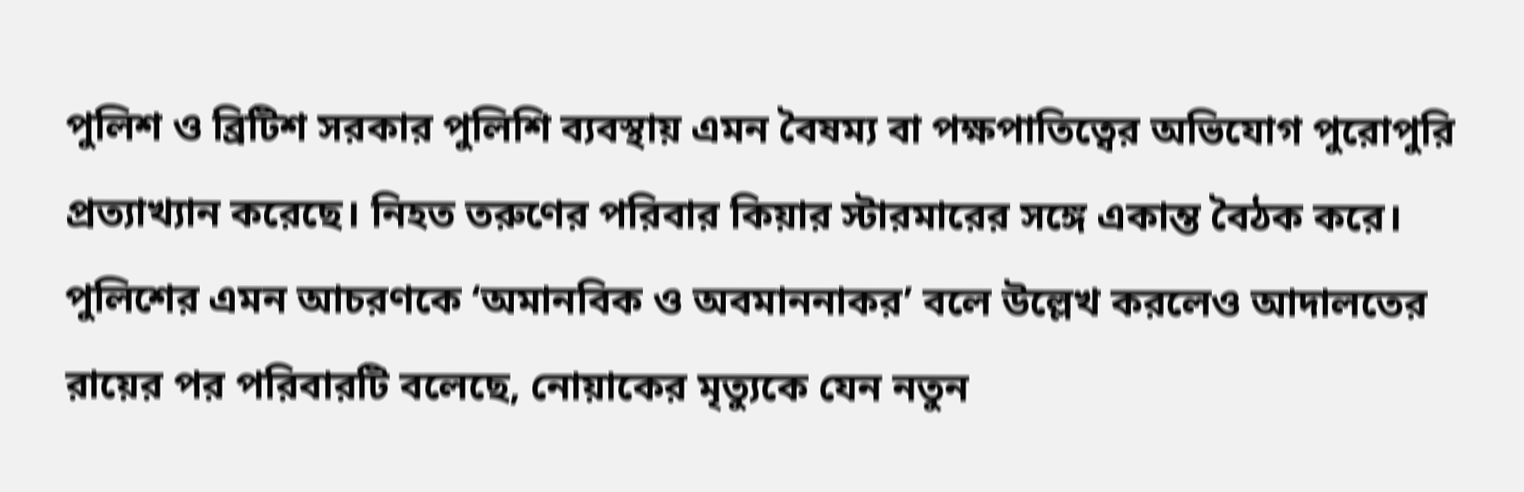পুলিশ ও ব্রিটিশ সরকার পুলিশি ব্যবস্থায় এমন বৈষম্য বা পক্ষপাতিত্বের অভিযোগ পুরোপুরি প্রত্যাখ্যান করেছে। নিহত তরুণের পরিবার কিয়ার স্টারমারের সঙ্গে একান্ত বৈঠক করে। পুলিশের এমন আচরণকে ‘অমানবিক ও অবমাননাকর’ বলে উল্লেখ করলেও আদালতের রায়ের পর পরিবারটি বলেছে, নোয়াকের মৃত্যুকে যেন নতুন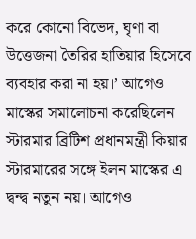করে কোনো বিভেদ, ঘৃণা বা উত্তেজনা তৈরির হাতিয়ার হিসেবে ব্যবহার করা না হয়।’ আগেও মাস্কের সমালোচনা করেছিলেন স্টারমার ব্রিটিশ প্রধানমন্ত্রী কিয়ার স্টারমারের সঙ্গে ইলন মাস্কের এ দ্বন্দ্ব নতুন নয়। আগেও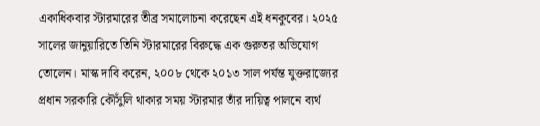একাধিকবার স্টারমারের তীব্র সমালোচনা করেছেন এই ধনকুবের। ২০২৫ সালের জানুয়ারিতে তিনি স্টারমারের বিরুদ্ধে এক গুরুতর অভিযোগ তোলেন। মাস্ক দাবি করেন, ২০০৮ থেকে ২০১৩ সাল পর্যন্ত যুক্তরাজ্যের প্রধান সরকারি কৌঁসুলি থাকার সময় স্টারমার তাঁর দায়িত্ব পালনে ব্যর্থ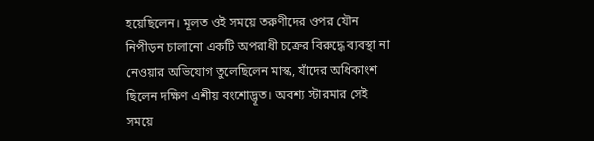হয়েছিলেন। মূলত ওই সময়ে তরুণীদের ওপর যৌন নিপীড়ন চালানো একটি অপরাধী চক্রের বিরুদ্ধে ব্যবস্থা না নেওয়ার অভিযোগ তুলেছিলেন মাস্ক, যাঁদের অধিকাংশ ছিলেন দক্ষিণ এশীয় বংশোদ্ভূত। অবশ্য স্টারমার সেই সময়ে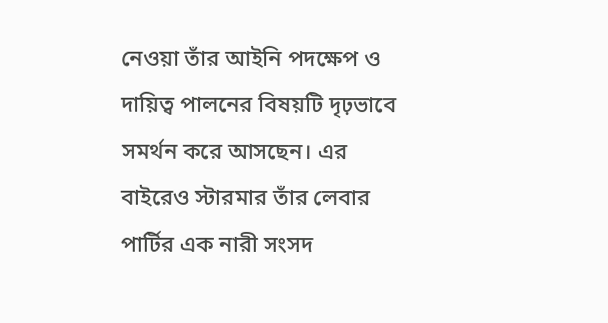নেওয়া তাঁর আইনি পদক্ষেপ ও দায়িত্ব পালনের বিষয়টি দৃঢ়ভাবে সমর্থন করে আসছেন। এর বাইরেও স্টারমার তাঁর লেবার পার্টির এক নারী সংসদ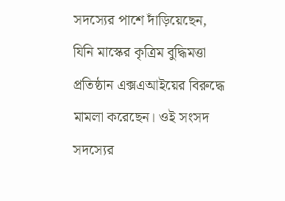সদস্যের পাশে দাঁড়িয়েছেন, যিনি মাস্কের কৃত্রিম বুদ্ধিমত্তা প্রতিষ্ঠান এক্সএআইয়ের বিরুদ্ধে মামলা করেছেন। ওই সংসদ সদস্যের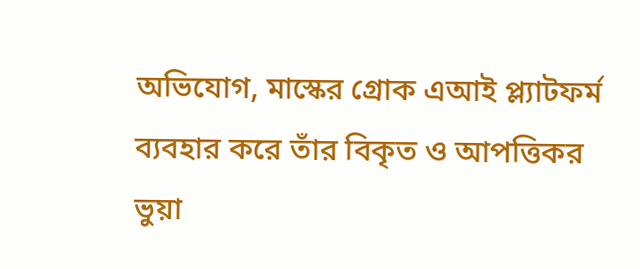অভিযোগ, মাস্কের গ্রোক এআই প্ল্যাটফর্ম ব্যবহার করে তাঁর বিকৃত ও আপত্তিকর ভুয়া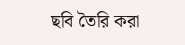ছবি তৈরি করা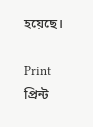হয়েছে।

Print প্রিন্ট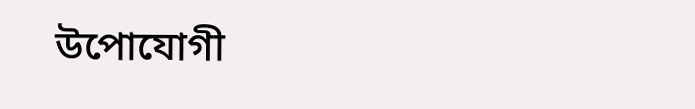উপোযোগী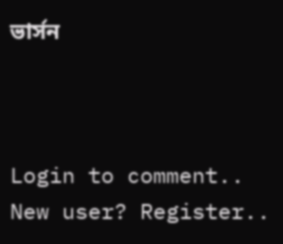ভার্সন



Login to comment..
New user? Register..